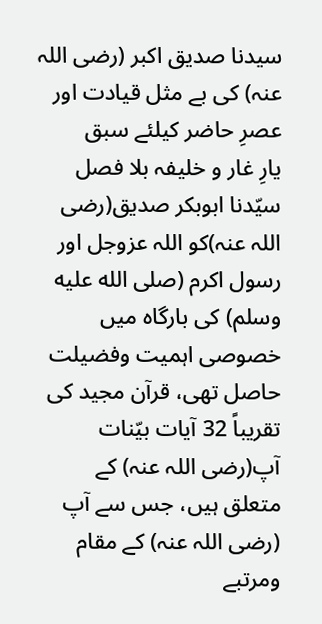سیدنا صدیق اکبر (رضی اللہ عنہ) کی بے مثل قیادت اور عصرِ حاضر کیلئے سبق
یارِ غار و خلیفہ بلا فصل سیّدنا ابوبکر صدیق(رضی اللہ عنہ)کو اللہ عزوجل اور رسول اکرم (صلى الله عليه وسلم) کی بارگاہ میں خصوصی اہمیت وفضیلت حاصل تھی، قرآن مجید کی تقریباً 32 آیات بیّنات آپ(رضی اللہ عنہ) کے متعلق ہیں، جس سے آپ (رضی اللہ عنہ) کے مقام ومرتبے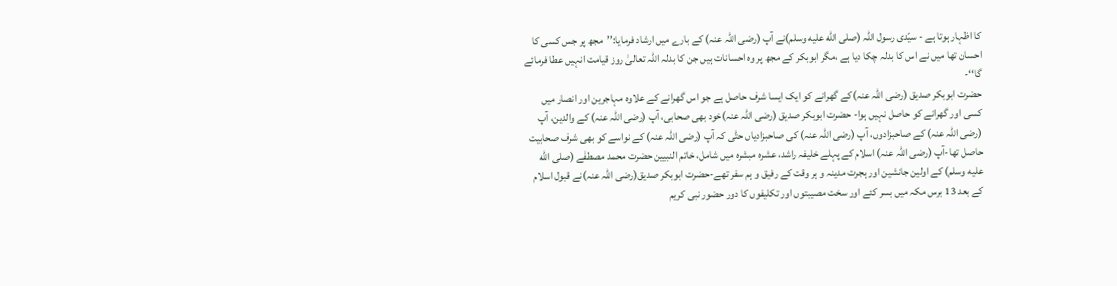کا اظہار ہوتا ہے - سیّدی رسول اللہ (صلى الله عليه وسلم)نے آپ (رضی اللہ عنہ) کے بارے میں ارشاد فرمایا:’’مجھ پر جس کسی کا احسان تھا میں نے اس کا بدلہ چکا دیا ہے ،مگر ابوبکر کے مجھ پر وہ احسانات ہیں جن کا بدلہ اللہ تعالیٰ روز قیامت انہیں عطا فرمائے گا‘‘-
حضرت ابوبکر صدیق (رضی اللہ عنہ)کے گھرانے کو ایک ایسا شرف حاصل ہے جو اس گھرانے کے علاوہ مہاجرین اور انصار میں کسی اور گھرانے کو حاصل نہیں ہوا- حضرت ابوبکر صدیق (رضی اللہ عنہ)خود بھی صحابی، آپ (رضی اللہ عنہ) کے والدین، آپ (رضی اللہ عنہ) کے صاحبزادوں، آپ (رضی اللہ عنہ) کی صاحبزادیاں حتّٰی کہ آپ (رضی اللہ عنہ) کے نواسے کو بھی شرف صحابیت حاصل تھا-آپ (رضی اللہ عنہ) اسلام کے پہلے خلیفہ راشد، عشرہ مبشرہ میں شامل، خاتم النبیین حضرت محمد مصطفٰے (صلى الله عليه وسلم) کے اولین جانشین اور ہجرت مدینہ و ہر وقت کے رفیق و ہم سفر تھے-حضرت ابوبکر صدیق(رضی اللہ عنہ)نے قبول اسلام کے بعد 13 برس مکہ میں بسر کئے اور سخت مصیبتوں اور تکلیفوں کا دور حضور نبی کریم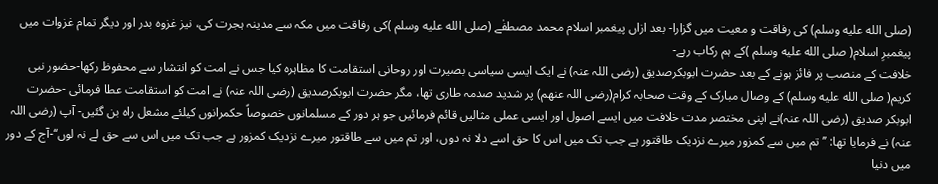(صلى الله عليه وسلم) کی رفاقت و معیت میں گزارا- بعد ازاں پیغمبر اسلام محمد مصطفٰے (صلى الله عليه وسلم )کی رفاقت میں مکہ سے مدینہ ہجرت کی، نیز غزوہ بدر اور دیگر تمام غزوات میں پیغمبرِ اسلام( صلى الله عليه وسلم )کے ہم رکاب رہے-
خلافت کے منصب پر فائز ہونے کے بعد حضرت ابوبکرصدیق (رضی اللہ عنہ) نے ایک ایسی سیاسی بصیرت اور روحانی استقامت کا مظاہرہ کیا جس نے امت کو انتشار سے محفوظ رکھا-حضور نبی کریم( صلى الله عليه وسلم) کے وصال مبارک کے وقت صحابہ کرام(رضی اللہ عنھم) پر شدید صدمہ طاری تھا، مگر حضرت ابوبکرصدیق (رضی اللہ عنہ) نے امت کو استقامت عطا فرمائی -حضرت ابوبکر صدیق (رضی اللہ عنہ)نے اپنی مختصر مدت خلافت میں ایسے اصول اور ایسی عملی مثالیں قائم فرمائیں جو ہر دور کے مسلمانوں خصوصاً حکمرانوں کیلئے مشعل راہ بن گئیں- آپ (رضی اللہ عنہ) نے فرمایا تھا: ’’تم میں سے کمزور میرے نزدیک طاقتور ہے جب تک میں اس کا حق اسے دلا نہ دوں، اور تم میں سے طاقتور میرے نزدیک کمزور ہے جب تک میں اس سے حق لے نہ لوں‘‘-آج کے دور میں دنیا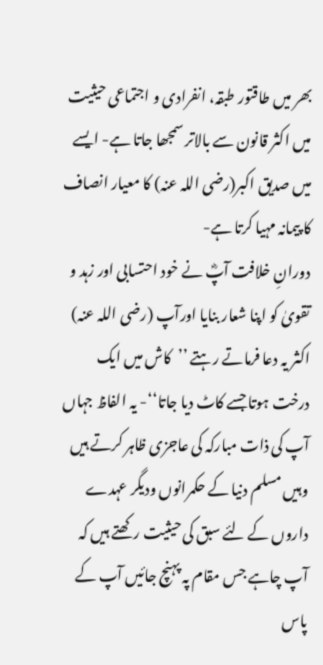بھر میں طاقتور طبقہ، انفرادی و اجتماعی حیثیت میں اکثر قانون سے بالاتر سمجھا جاتا ہے- ایسے میں صدیق اکبر(رضی اللہ عنہ) کا معیار انصاف کا پیمانہ مہیا کرتا ہے-
دورانِ خلافت آپؓ نے خود احتسابی اور زہد و تقویٰ کو اپنا شعار بنایا اورآپ (رضی اللہ عنہ) اکثر یہ دعا فرماتے رہتے ’’کاش میں ایک درخت ہوتا جسے کاٹ دیا جاتا‘‘- یہ الفاظ جہاں آپ کی ذات مبارکہ کی عاجزی ظاہر کرتے ہیں وہیں مسلم دنیا کے حکمرانوں ودیگر عہدے داروں کے لئے سبق کی حیثیت رکھتے ہیں کہ آپ چاہے جس مقام پہ پہنچ جائیں آپ کے پاس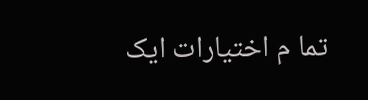تما م اختیارات ایک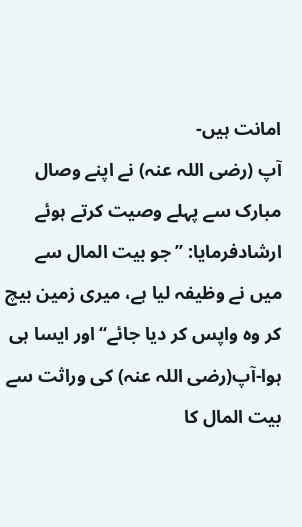امانت ہیں-
آپ (رضی اللہ عنہ) نے اپنے وصال مبارک سے پہلے وصیت کرتے ہوئے ارشادفرمایا: ’’جو بیت المال سے میں نے وظیفہ لیا ہے، میری زمین بیچ کر وہ واپس کر دیا جائے‘‘اور ایسا ہی ہوا-آپ(رضی اللہ عنہ) کی وراثت سے بیت المال کا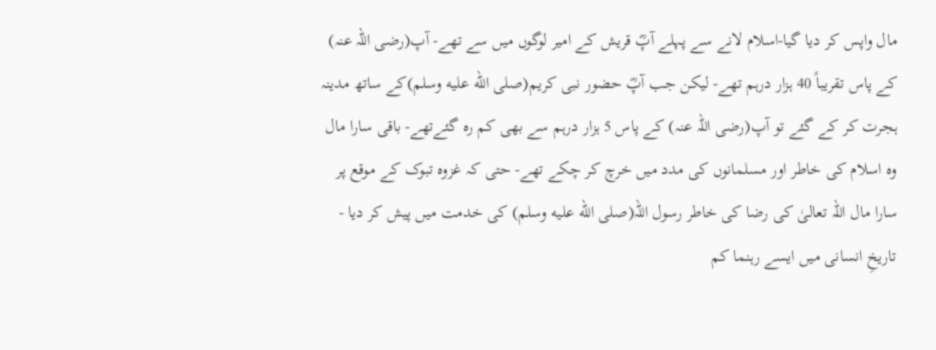مال واپس کر دیا گیا-اسلام لانے سے پہلے آپؓ قریش کے امیر لوگوں میں سے تھے- آپ(رضی اللہ عنہ) کے پاس تقریباً 40 ہزار درہم تھے- لیکن جب آپؓ حضور نبی کریم(صلى الله عليه وسلم)کے ساتھ مدینہ ہجرت کر کے گئے تو آپ(رضی اللہ عنہ) کے پاس 5 ہزار درہم سے بھی کم رہ گئےتھے- باقی سارا مال وہ اسلام کی خاطر اور مسلمانوں کی مدد میں خرچ کر چکے تھے- حتی کہ غزوہ تبوک کے موقع پر سارا مال اللہ تعالیٰ کی رضا کی خاطر رسول اللہ(صلى الله عليه وسلم) کی خدمت میں پیش کر دیا - تاریخِ انسانی میں ایسے رہنما کم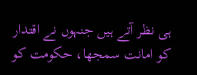ہی نظر آتے ہیں جنہوں نے اقتدار کو امانت سمجھا، حکومت کو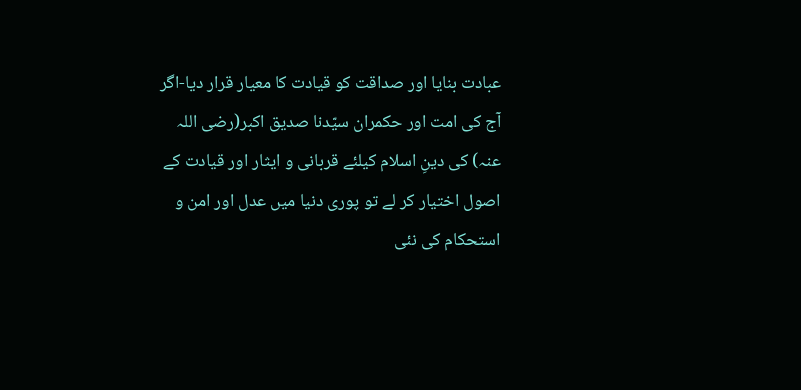عبادت بنایا اور صداقت کو قیادت کا معیار قرار دیا-اگر آج کی امت اور حکمران سیّدنا صدیق اکبر(رضی اللہ عنہ) کی دینِ اسلام کیلئے قربانی و ایثار اور قیادت کے اصول اختیار کر لے تو پوری دنیا میں عدل اور امن و استحکام کی نئی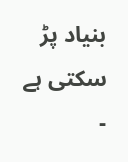بنیاد پڑ سکتی ہے -